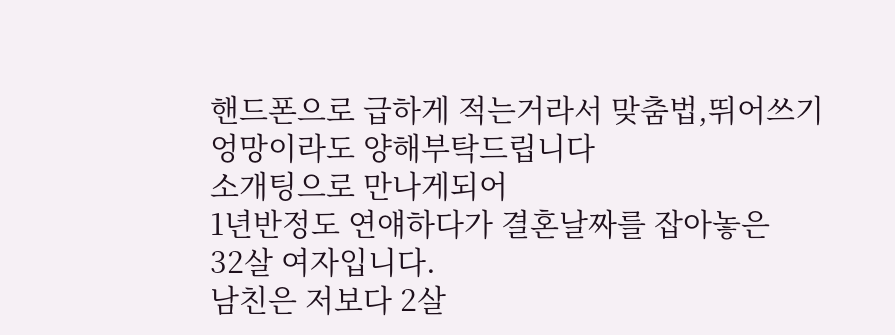핸드폰으로 급하게 적는거라서 맞춤법,뛰어쓰기
엉망이라도 양해부탁드립니다
소개팅으로 만나게되어
1년반정도 연얘하다가 결혼날짜를 잡아놓은
32살 여자입니다.
남친은 저보다 2살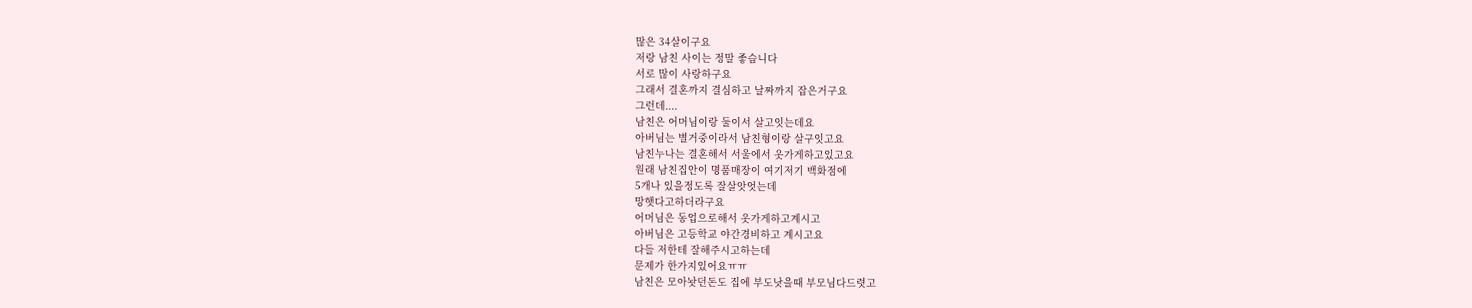많은 34살이구요
저랑 남친 사이는 정말 좋습니다
서로 많이 사랑하구요
그래서 결혼까지 결심하고 날짜까지 잡은거구요
그런데....
남친은 어머님이랑 둘이서 살고잇는데요
아버님는 별거중이라서 남친형이랑 살구잇고요
남친누나는 결혼해서 서울에서 옷가게하고있고요
원래 남친집안이 명품매장이 여기저기 백화점에
5개나 있을정도록 잘살앗엇는데
망햇다고하더라구요
어머님은 동업으로해서 옷가게하고계시고
아버님은 고등학교 야간경비하고 계시고요
다들 저한테 잘해주시고하는데
문제가 한가지있어요ㅠㅠ
남친은 모아놧던돈도 집에 부도낫을때 부모님다드렷고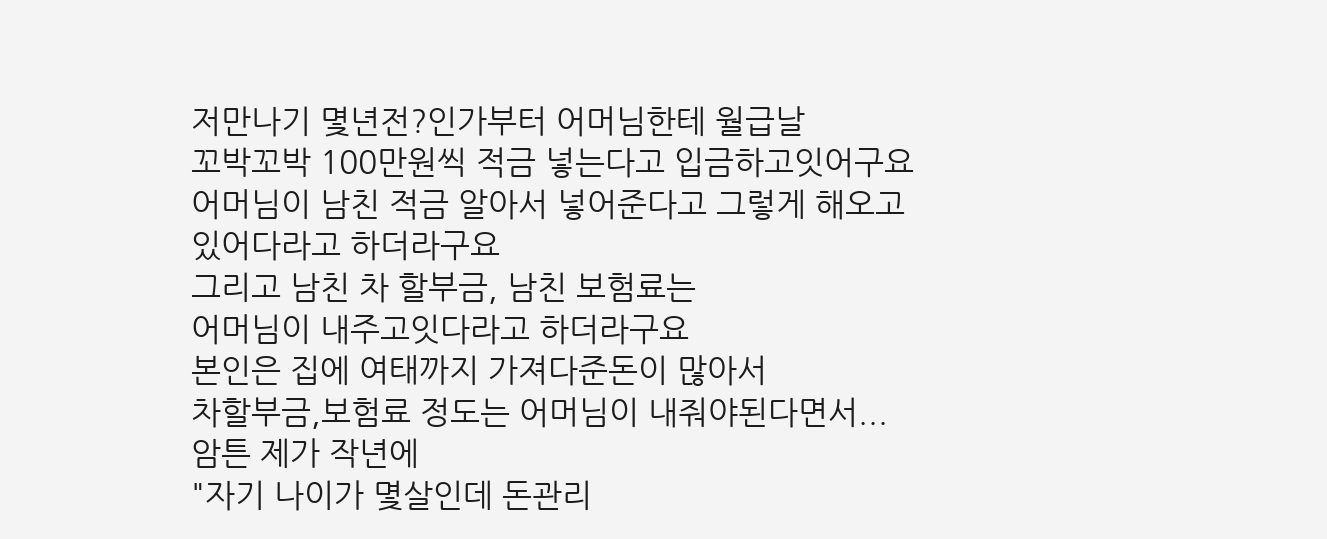저만나기 몇년전?인가부터 어머님한테 월급날
꼬박꼬박 100만원씩 적금 넣는다고 입금하고잇어구요어머님이 남친 적금 알아서 넣어준다고 그렇게 해오고있어다라고 하더라구요
그리고 남친 차 할부금, 남친 보험료는
어머님이 내주고잇다라고 하더라구요
본인은 집에 여태까지 가져다준돈이 많아서
차할부금,보험료 정도는 어머님이 내줘야된다면서...
암튼 제가 작년에
"자기 나이가 몇살인데 돈관리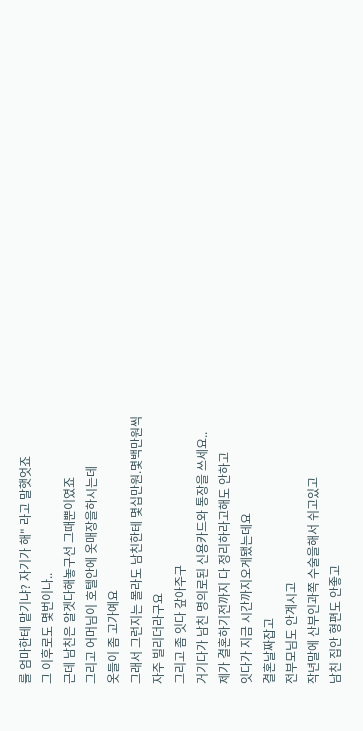를 엄마한테 맡기냐? 자기가 해" 라고 말햇엇죠
그 이후로도 몇번이나..
근데 남친은 알겟다해놓구선 그때뿐이였죠
그리고 어머님이 호텔안에 옷매장을하시는데
옷들이 좀 고가예요
그래서 그런지는 몰라도 남친한테 몇십만원.몇백만원씩
자주 빌리더라구요
그리고 좀 잇다 갚아주구
거기다가 남친 명의로된 신용카드와 통장을 쓰세요..
제가 결혼하기전까지 다 정리하라고해도 안하고
잇다가 지금 시간까지오게됐는데요
결혼날짜잡고
전부모님도 안계시고
작년말에 산부인과쪽 수술을해서 쉬고있고
남친 집안 형편도 안좋고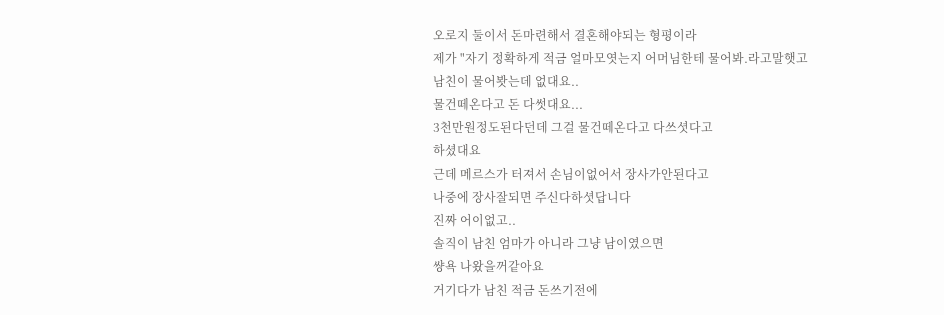오로지 둘이서 돈마련해서 결혼해야되는 형평이라
제가 "자기 정확하게 적금 얼마모엿는지 어머님한테 물어봐.라고말햇고
남친이 물어봣는데 없대요..
물건떼온다고 돈 다썻대요...
3천만원정도된다던데 그걸 물건떼온다고 다쓰셧다고
하셨대요
근데 메르스가 터져서 손님이없어서 장사가안된다고
나중에 장사잘되면 주신다하셧답니다
진짜 어이없고..
솔직이 남친 엄마가 아니라 그냥 남이였으면
썅욕 나왔을꺼같아요
거기다가 남친 적금 돈쓰기전에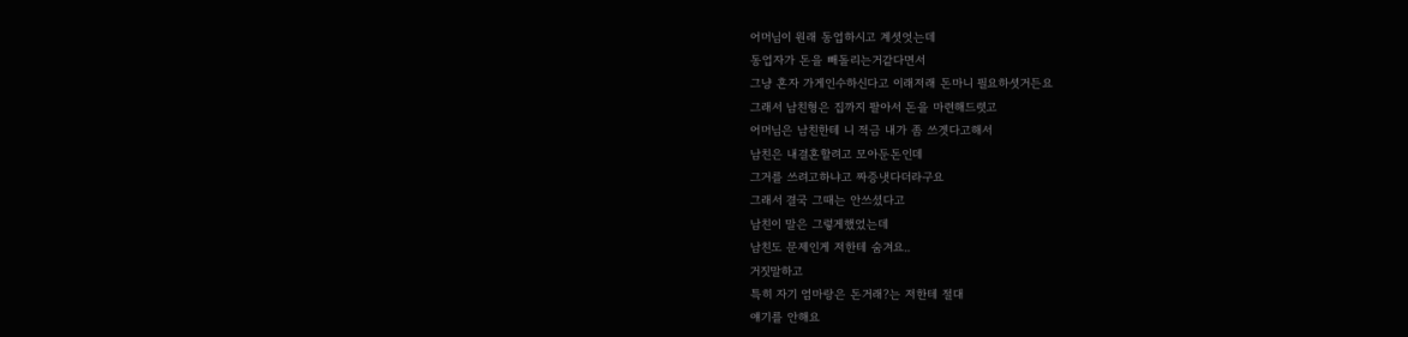어머님이 원래 동업하시고 계셧엇는데
동업자가 돈을 빼돌리는거같다면서
그냥 혼자 가게인수하신다고 이래저래 돈마니 필요하셧거든요
그래서 남친형은 집까지 팔아서 돈을 마련해드렷고
어머님은 남친한테 니 적금 내가 좀 쓰겟다고해서
남친은 내결혼할려고 모아둔돈인데
그거를 쓰려고하냐고 짜증냇다더라구요
그래서 결국 그때는 안쓰셨다고
남친이 말은 그렇게했었는데
남친도 문제인게 저한테 숨겨요..
거짓말하고
특히 자기 엄마랑은 돈거래?는 저한테 절대
얘기를 안해요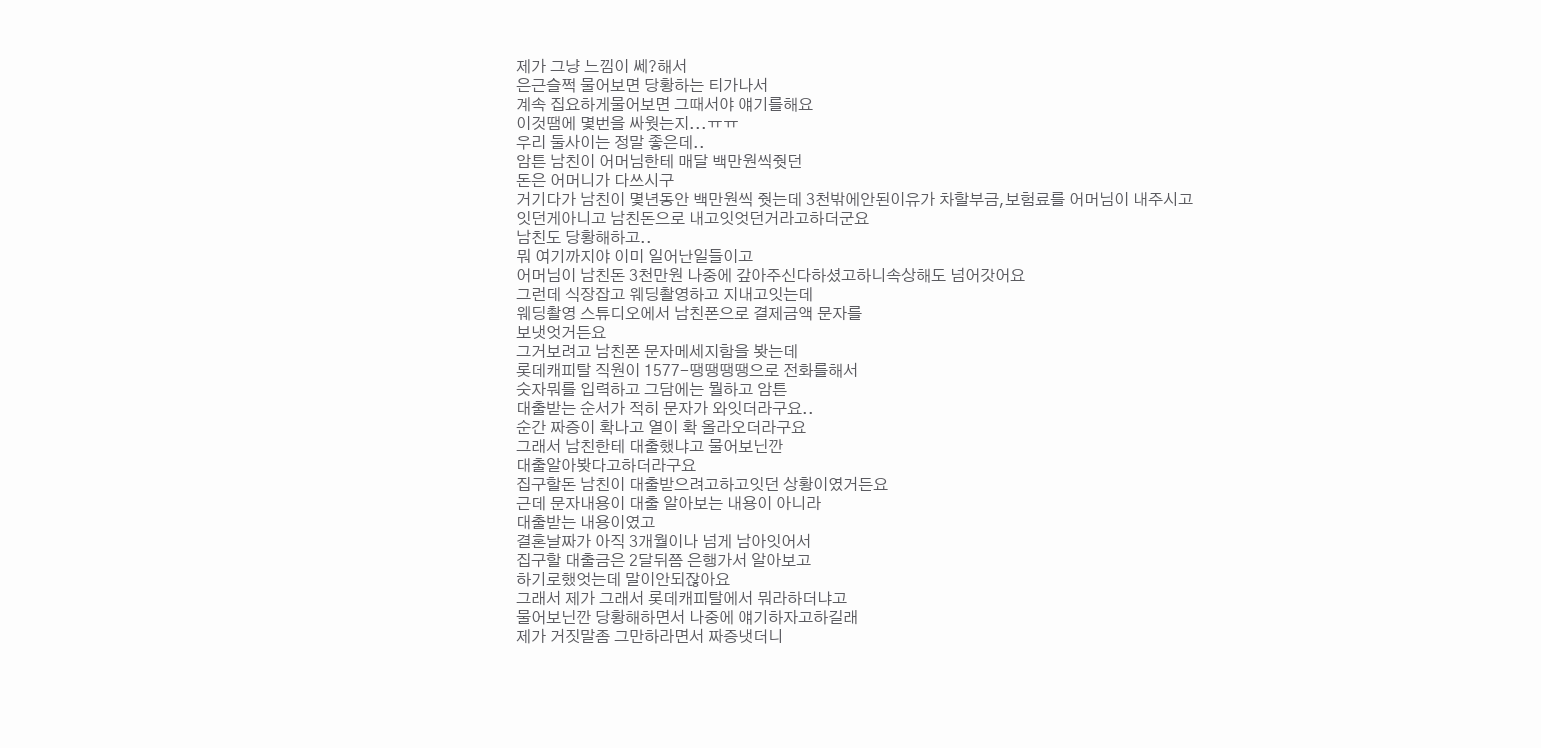제가 그냥 느낌이 쎄?해서
은근슬쩍 물어보면 당황하는 티가나서
계속 집요하게물어보면 그때서야 얘기를해요
이것땜에 몇번을 싸웟는지...ㅠㅠ
우리 둘사이는 정말 좋은데..
암튼 남친이 어머님한테 매달 백만원씩줫던
돈은 어머니가 다쓰시구
거기다가 남친이 몇년동안 백만원씩 줫는데 3천밖에안된이유가 차할부금,보험료를 어머님이 내주시고
잇던게아니고 남친돈으로 내고잇엇던거라고하더군요
남친도 당황해하고..
뭐 여기까지야 이미 일어난일들이고
어머님이 남친돈 3천만원 나중에 갚아주신다하셨고하니속상해도 넘어갓어요
그런데 식장잡고 웨딩촬영하고 지내고잇는데
웨딩촬영 스튜디오에서 남친폰으로 결제금액 문자를
보냇엇거든요
그거보려고 남친폰 문자메세지함을 봣는데
롯데캐피탈 직원이 1577-땡땡땡땡으로 전화를해서
숫자뭐를 입력하고 그담에는 뭘하고 암튼
대출받는 순서가 적히 문자가 와잇더라구요..
순간 짜증이 확나고 열이 확 올라오더라구요
그래서 남친한테 대출했냐고 물어보닌깐
대출알아봣다고하더라구요
집구할돈 남친이 대출받으려고하고잇던 상황이였거든요
근데 문자내용이 대출 알아보는 내용이 아니라
대출받는 내용이였고
결혼날짜가 아직 3개월이나 넘게 남아잇어서
집구할 대출금은 2달뒤쯤 은행가서 알아보고
하기로했엇는데 말이안되잖아요
그래서 제가 그래서 롯데캐피탈에서 뭐라하더냐고
물어보닌깐 당황해하면서 나중에 얘기하자고하길래
제가 거짓말좀 그만하라면서 짜증냇더니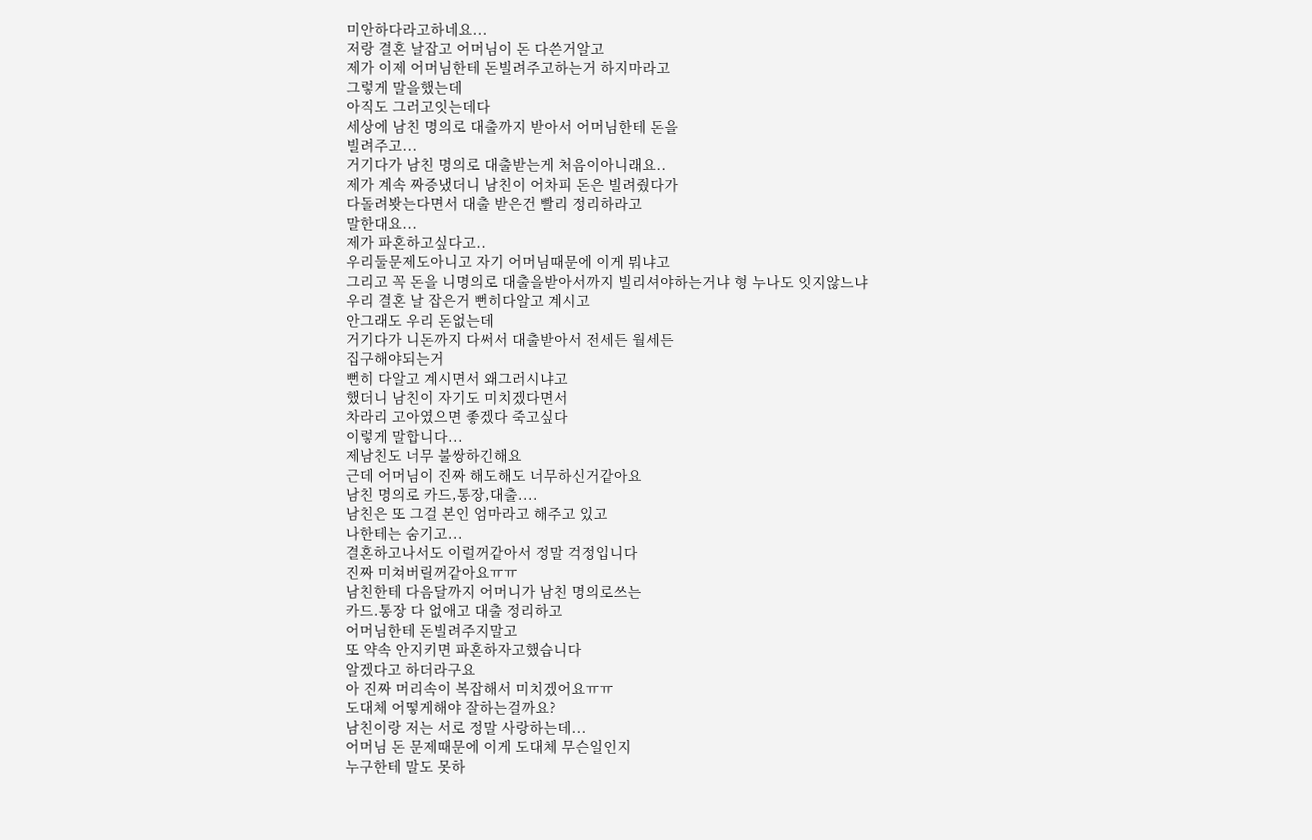미안하다라고하네요...
저랑 결혼 날잡고 어머님이 돈 다쓴거알고
제가 이제 어머님한테 돈빌려주고하는거 하지마라고
그렇게 말을했는데
아직도 그러고잇는데다
세상에 남친 명의로 대출까지 받아서 어머님한테 돈을
빌려주고...
거기다가 남친 명의로 대출받는게 처음이아니래요..
제가 계속 짜증냈더니 남친이 어차피 돈은 빌려줬다가
다돌려봣는다면서 대출 받은건 빨리 정리하라고
말한대요...
제가 파혼하고싶다고..
우리둘문제도아니고 자기 어머님때문에 이게 뭐냐고
그리고 꼭 돈을 니명의로 대출을받아서까지 빌리셔야하는거냐 형 누나도 잇지않느냐
우리 결혼 날 잡은거 뻔히다알고 계시고
안그래도 우리 돈없는데
거기다가 니돈까지 다써서 대출받아서 전세든 월세든
집구해야되는거
뻔히 다알고 계시면서 왜그러시냐고
했더니 남친이 자기도 미치겠다면서
차라리 고아였으면 좋겠다 죽고싶다
이렇게 말합니다...
제남친도 너무 불쌍하긴해요
근데 어머님이 진짜 해도해도 너무하신거같아요
남친 명의로 카드,통장,대출....
남친은 또 그걸 본인 엄마라고 해주고 있고
나한테는 숨기고...
결혼하고나서도 이럴꺼같아서 정말 걱정입니다
진짜 미쳐버릴꺼같아요ㅠㅠ
남친한테 다음달까지 어머니가 남친 명의로쓰는
카드.통장 다 없애고 대출 정리하고
어머님한테 돈빌려주지말고
또 약속 안지키면 파혼하자고했습니다
알겠다고 하더라구요
아 진짜 머리속이 복잡해서 미치겠어요ㅠㅠ
도대체 어떻게해야 잘하는걸까요?
남친이랑 저는 서로 정말 사랑하는데...
어머님 돈 문제때문에 이게 도대체 무슨일인지
누구한테 말도 못하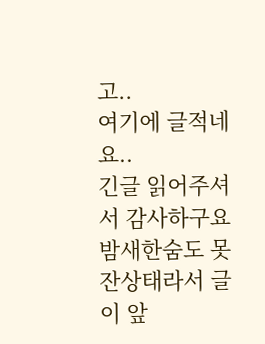고..
여기에 글적네요..
긴글 읽어주셔서 감사하구요
밤새한숨도 못잔상태라서 글이 앞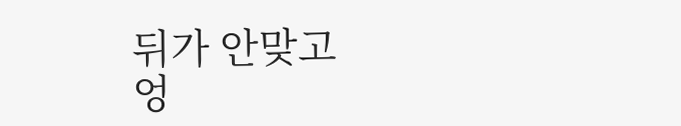뒤가 안맞고
엉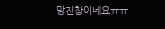망진창이네요ㅠㅠ